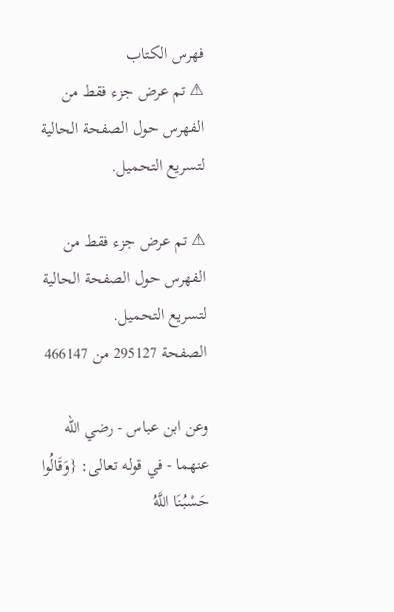فهرس الكتاب
⚠ تم عرض جزء فقط من الفهرس حول الصفحة الحالية لتسريع التحميل.

⚠ تم عرض جزء فقط من الفهرس حول الصفحة الحالية لتسريع التحميل.
الصفحة 295127 من 466147

وعن ابن عباس - رضي الله عنهما - في قوله تعالى: {وَقَالُوا حَسْبُنَا اللَّهُ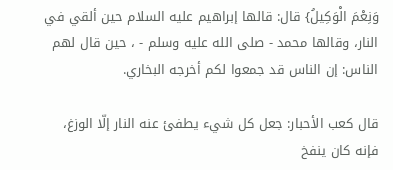وَنِعْمَ الْوَكِيلُ} قال: قالها إبراهيم عليه السلام حين ألقي في النار، وقالها محمد - صلى الله عليه وسلم - ، حين قال لهم الناس: إن الناس قد جمعوا لكم أخرجه البخاري.

قال كعب الأحبار: جعل كل شيء يطفئ عنه النار إلّا الوزغ، فإنه كان ينفخ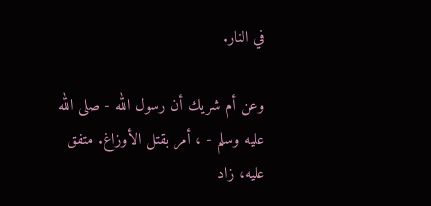في النار.

وعن أم شريك أن رسول الله - صلى الله عليه وسلم - ، أمر بقتل الأوزاغ. متفق عليه، زاد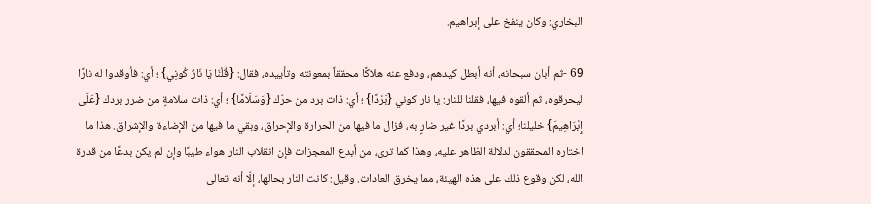البخاري: وكان ينفخ على إبراهيم.

69 -ثم أبان سبحانه، أنه أبطل كيدهم، ودفع عنه هلاكًا محققاً بمعونته وتأييده، فقال: {قُلْنَا يَا نَارُ كُونِي} ؛ أي: فأوقدوا له نارًا ليحرقوه، ثم ألقوه فيها، فقلنا للنار: يا نار كوني {بَرْدًا} ؛ أي: ذات برد من حرّك {وَسَلَامًا} ؛ أي: ذات سلامةٍ من ضرر بردك {عَلَى إِبْرَاهِيمَ} خليلنا؛ أي: أبردي بردًا غير ضارٍ به، فزال ما فيها من الحرارة والإحراق، وبقي ما فيها من الإضاءة والإشراق. هذا ما اختاره المحققون لدلالة الظاهر عليه، وهذا كما ترى، من أبدع المعجزات فإن انقلاب النار هواء طيبًا وإن لم يكن بدعًا من قدرة الله، لكن وقوع ذلك على هذه الهيئة، مما يخرق العادات. وقيل: كانت النار بحالها، إلّا أنه تعالى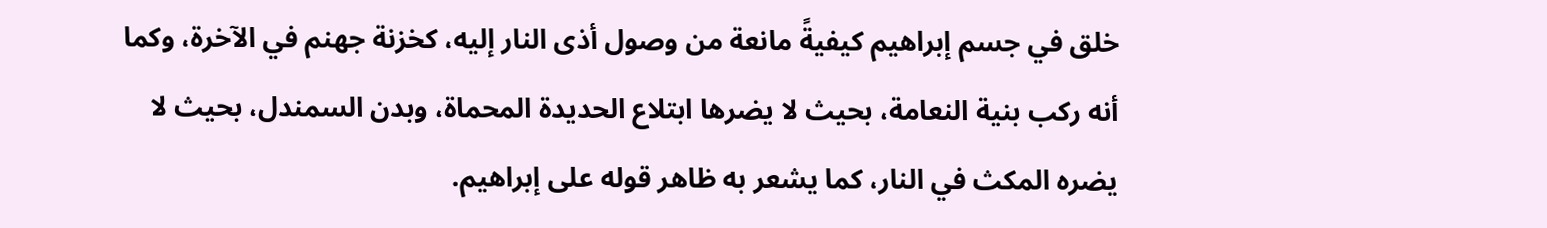خلق في جسم إبراهيم كيفيةً مانعة من وصول أذى النار إليه، كخزنة جهنم في الآخرة، وكما أنه ركب بنية النعامة، بحيث لا يضرها ابتلاع الحديدة المحماة، وبدن السمندل، بحيث لا يضره المكث في النار، كما يشعر به ظاهر قوله على إبراهيم.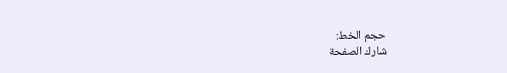حجم الخط:
شارك الصفحة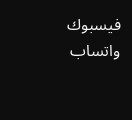فيسبوك واتساب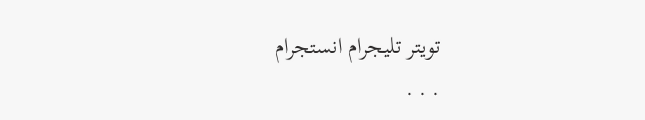تويتر تليجرام انستجرام
. . .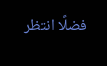فضلًا انتظر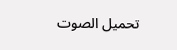تحميل الصوت